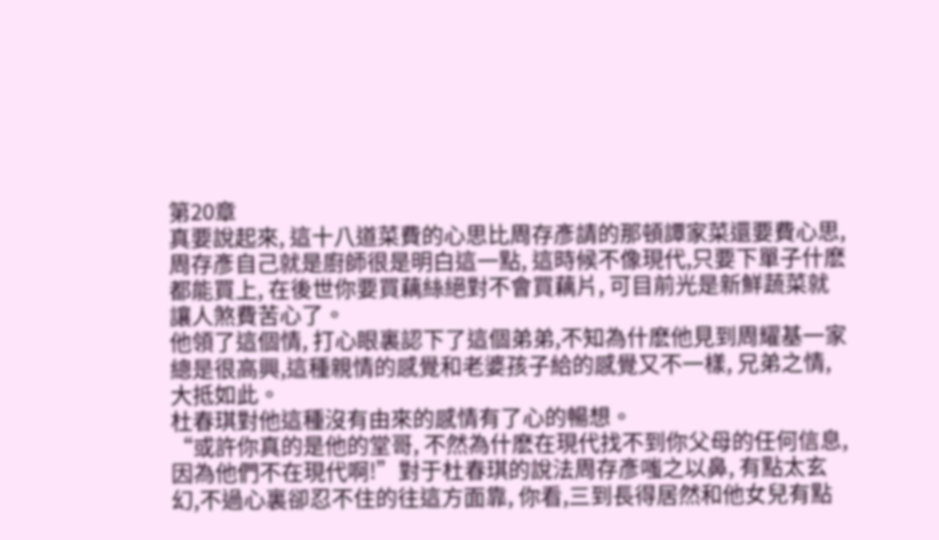第20章
真要說起來, 這十八道菜費的心思比周存彥請的那頓譚家菜還要費心思, 周存彥自己就是廚師很是明白這一點, 這時候不像現代,只要下單子什麽都能買上, 在後世你要買藕絲絕對不會買藕片, 可目前光是新鮮蔬菜就讓人煞費苦心了。
他領了這個情, 打心眼裏認下了這個弟弟,不知為什麽他見到周耀基一家總是很高興,這種親情的感覺和老婆孩子給的感覺又不一樣, 兄弟之情, 大抵如此。
杜春琪對他這種沒有由來的感情有了心的暢想。
“或許你真的是他的堂哥, 不然為什麽在現代找不到你父母的任何信息,因為他們不在現代啊!”對于杜春琪的說法周存彥嗤之以鼻, 有點太玄幻,不過心裏卻忍不住的往這方面靠, 你看,三到長得居然和他女兒有點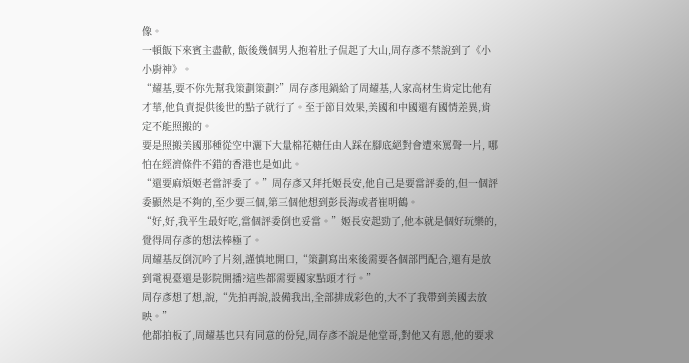像。
一頓飯下來賓主盡歡, 飯後幾個男人抱着肚子侃起了大山,周存彥不禁說到了《小小廚神》。
“耀基,要不你先幫我策劃策劃?”周存彥甩鍋給了周耀基,人家高材生肯定比他有才華,他負責提供後世的點子就行了。至于節目效果,美國和中國還有國情差異,肯定不能照搬的。
要是照搬美國那種從空中灑下大量棉花糖任由人踩在腳底絕對會遭來罵聲一片, 哪怕在經濟條件不錯的香港也是如此。
“還要麻煩姬老當評委了。”周存彥又拜托姬長安,他自己是要當評委的,但一個評委顯然是不夠的,至少要三個,第三個他想到彭長海或者崔明鶴。
“好,好,我平生最好吃,當個評委倒也妥當。”姬長安起勁了,他本就是個好玩樂的,覺得周存彥的想法棒極了。
周耀基反倒沉吟了片刻,謹慎地開口,“策劃寫出來後需要各個部門配合,還有是放到電視臺還是影院開播?這些都需要國家點頭才行。”
周存彥想了想,說,“先拍再說,設備我出,全部排成彩色的,大不了我帶到美國去放映。”
他都拍板了,周耀基也只有同意的份兒,周存彥不說是他堂哥,對他又有恩,他的要求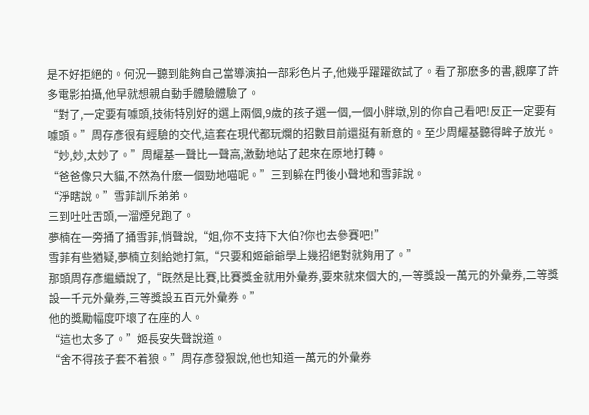是不好拒絕的。何況一聽到能夠自己當導演拍一部彩色片子,他幾乎躍躍欲試了。看了那麽多的書,觀摩了許多電影拍攝,他早就想親自動手體驗體驗了。
“對了,一定要有噱頭,技術特別好的選上兩個,9歲的孩子選一個,一個小胖墩,別的你自己看吧!反正一定要有噱頭。”周存彥很有經驗的交代,這套在現代都玩爛的招數目前還挺有新意的。至少周耀基聽得眸子放光。
“妙,妙,太妙了。”周耀基一聲比一聲高,激動地站了起來在原地打轉。
“爸爸像只大貓,不然為什麽一個勁地喵呢。”三到躲在門後小聲地和雪菲說。
“淨瞎說。”雪菲訓斥弟弟。
三到吐吐舌頭,一溜煙兒跑了。
夢楠在一旁捅了捅雪菲,悄聲說,“姐,你不支持下大伯?你也去參賽吧!”
雪菲有些猶疑,夢楠立刻給她打氣,“只要和姬爺爺學上幾招絕對就夠用了。”
那頭周存彥繼續說了,“既然是比賽,比賽獎金就用外彙券,要來就來個大的,一等獎設一萬元的外彙券,二等獎設一千元外彙券,三等獎設五百元外彙券。”
他的獎勵幅度吓壞了在座的人。
“這也太多了。”姬長安失聲說道。
“舍不得孩子套不着狼。”周存彥發狠說,他也知道一萬元的外彙券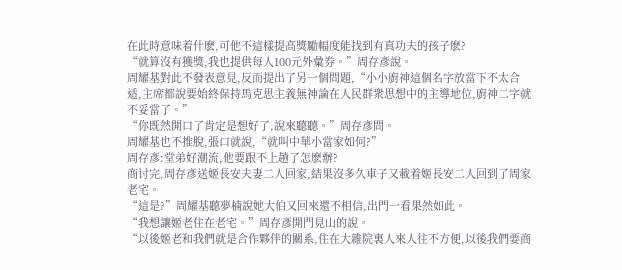在此時意味着什麽,可他不這樣提高獎勵幅度能找到有真功夫的孩子麽?
“就算沒有獲獎,我也提供每人100元外彙券。”周存彥說。
周耀基對此不發表意見,反而提出了另一個問題,“小小廚神這個名字放當下不太合适,主席都說要始終保持馬克思主義無神論在人民群衆思想中的主導地位,廚神二字就不妥當了。”
“你既然開口了肯定是想好了,說來聽聽。”周存彥問。
周耀基也不推脫,張口就說,“就叫中華小當家如何?”
周存彥:堂弟好潮流,他要跟不上趟了怎麽辦?
商讨完,周存彥送姬長安夫妻二人回家,結果沒多久車子又載着姬長安二人回到了周家老宅。
“這是?”周耀基聽夢楠說她大伯又回來還不相信,出門一看果然如此。
“我想讓姬老住在老宅。”周存彥開門見山的說。
“以後姬老和我們就是合作夥伴的關系,住在大雜院裏人來人往不方便,以後我們要商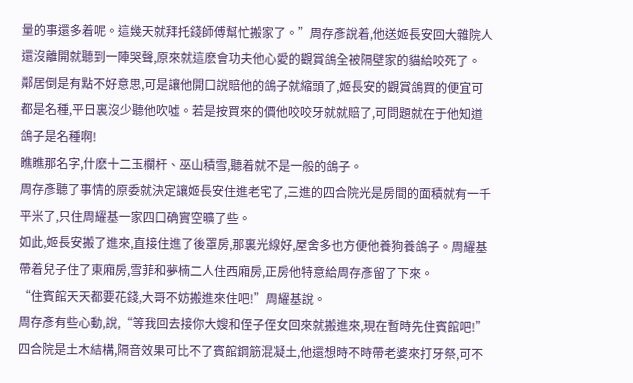量的事還多着呢。這幾天就拜托錢師傅幫忙搬家了。”周存彥說着,他送姬長安回大雜院人還沒離開就聽到一陣哭聲,原來就這麽會功夫他心愛的觀賞鴿全被隔壁家的貓給咬死了。
鄰居倒是有點不好意思,可是讓他開口說賠他的鴿子就縮頭了,姬長安的觀賞鴿買的便宜可都是名種,平日裏沒少聽他吹噓。若是按買來的價他咬咬牙就就賠了,可問題就在于他知道鴿子是名種啊!
瞧瞧那名字,什麽十二玉欄杆、巫山積雪,聽着就不是一般的鴿子。
周存彥聽了事情的原委就決定讓姬長安住進老宅了,三進的四合院光是房間的面積就有一千平米了,只住周耀基一家四口确實空曠了些。
如此,姬長安搬了進來,直接住進了後罩房,那裏光線好,屋舍多也方便他養狗養鴿子。周耀基帶着兒子住了東廂房,雪菲和夢楠二人住西廂房,正房他特意給周存彥留了下來。
“住賓館天天都要花錢,大哥不妨搬進來住吧!”周耀基說。
周存彥有些心動,說,“等我回去接你大嫂和侄子侄女回來就搬進來,現在暫時先住賓館吧!”
四合院是土木結構,隔音效果可比不了賓館鋼筋混凝土,他還想時不時帶老婆來打牙祭,可不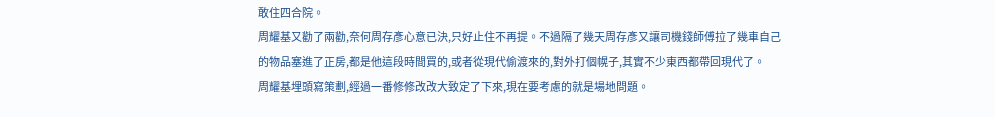敢住四合院。
周耀基又勸了兩勸,奈何周存彥心意已決,只好止住不再提。不過隔了幾天周存彥又讓司機錢師傅拉了幾車自己的物品塞進了正房,都是他這段時間買的,或者從現代偷渡來的,對外打個幌子,其實不少東西都帶回現代了。
周耀基埋頭寫策劃,經過一番修修改改大致定了下來,現在要考慮的就是場地問題。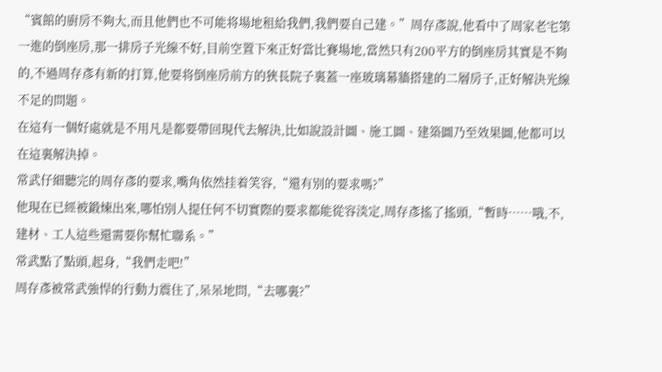“賓館的廚房不夠大,而且他們也不可能将場地租給我們,我們要自己建。”周存彥說,他看中了周家老宅第一進的倒座房,那一排房子光線不好,目前空置下來正好當比賽場地,當然只有200平方的倒座房其實是不夠的,不過周存彥有新的打算,他要将倒座房前方的狹長院子裏蓋一座玻璃幕牆搭建的二層房子,正好解決光線不足的問題。
在這有一個好處就是不用凡是都要帶回現代去解決,比如說設計圖、施工圖、建築圖乃至效果圖,他都可以在這裏解決掉。
常武仔細聽完的周存彥的要求,嘴角依然挂着笑容,“還有別的要求嗎?”
他現在已經被鍛煉出來,哪怕別人提任何不切實際的要求都能從容淡定,周存彥搖了搖頭,“暫時……哦,不,建材、工人這些還需要你幫忙聯系。”
常武點了點頭,起身,“我們走吧!”
周存彥被常武強悍的行動力震住了,呆呆地問,“去哪裏?”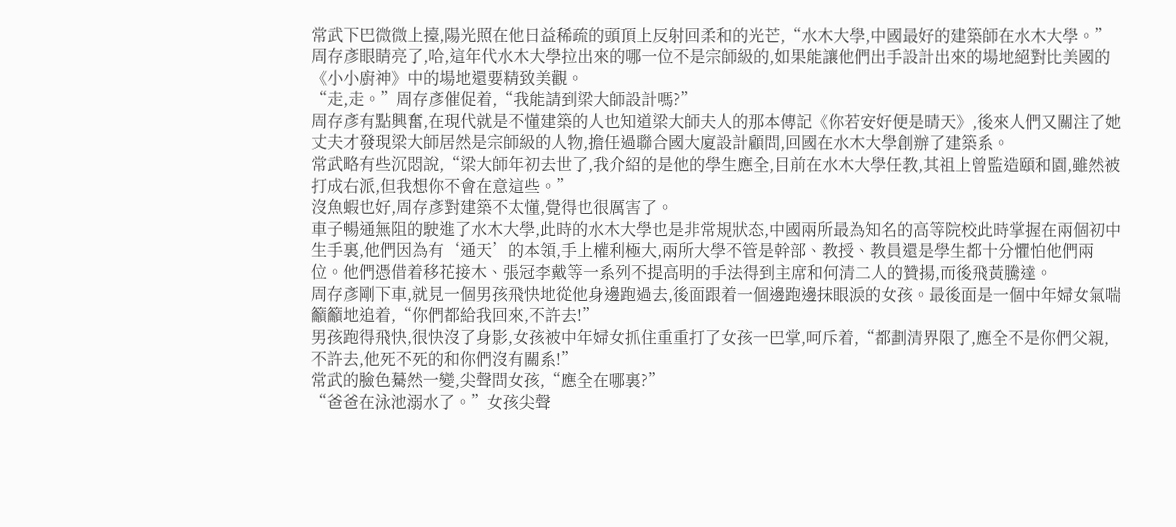常武下巴微微上擡,陽光照在他日益稀疏的頭頂上反射回柔和的光芒,“水木大學,中國最好的建築師在水木大學。”
周存彥眼睛亮了,哈,這年代水木大學拉出來的哪一位不是宗師級的,如果能讓他們出手設計出來的場地絕對比美國的《小小廚神》中的場地還要精致美觀。
“走,走。”周存彥催促着,“我能請到梁大師設計嗎?”
周存彥有點興奮,在現代就是不懂建築的人也知道梁大師夫人的那本傳記《你若安好便是晴天》,後來人們又關注了她丈夫才發現梁大師居然是宗師級的人物,擔任過聯合國大廈設計顧問,回國在水木大學創辦了建築系。
常武略有些沉悶說,“梁大師年初去世了,我介紹的是他的學生應全,目前在水木大學任教,其祖上曾監造頤和園,雖然被打成右派,但我想你不會在意這些。”
沒魚蝦也好,周存彥對建築不太懂,覺得也很厲害了。
車子暢通無阻的駛進了水木大學,此時的水木大學也是非常規狀态,中國兩所最為知名的高等院校此時掌握在兩個初中生手裏,他們因為有‘通天’的本領,手上權利極大,兩所大學不管是幹部、教授、教員還是學生都十分懼怕他們兩位。他們憑借着移花接木、張冠李戴等一系列不提高明的手法得到主席和何清二人的贊揚,而後飛黃騰達。
周存彥剛下車,就見一個男孩飛快地從他身邊跑過去,後面跟着一個邊跑邊抹眼淚的女孩。最後面是一個中年婦女氣喘籲籲地追着,“你們都給我回來,不許去!”
男孩跑得飛快,很快沒了身影,女孩被中年婦女抓住重重打了女孩一巴掌,呵斥着,“都劃清界限了,應全不是你們父親,不許去,他死不死的和你們沒有關系!”
常武的臉色驀然一變,尖聲問女孩,“應全在哪裏?”
“爸爸在泳池溺水了。”女孩尖聲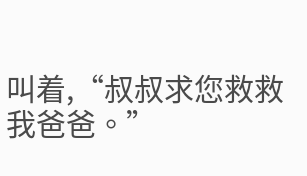叫着,“叔叔求您救救我爸爸。”